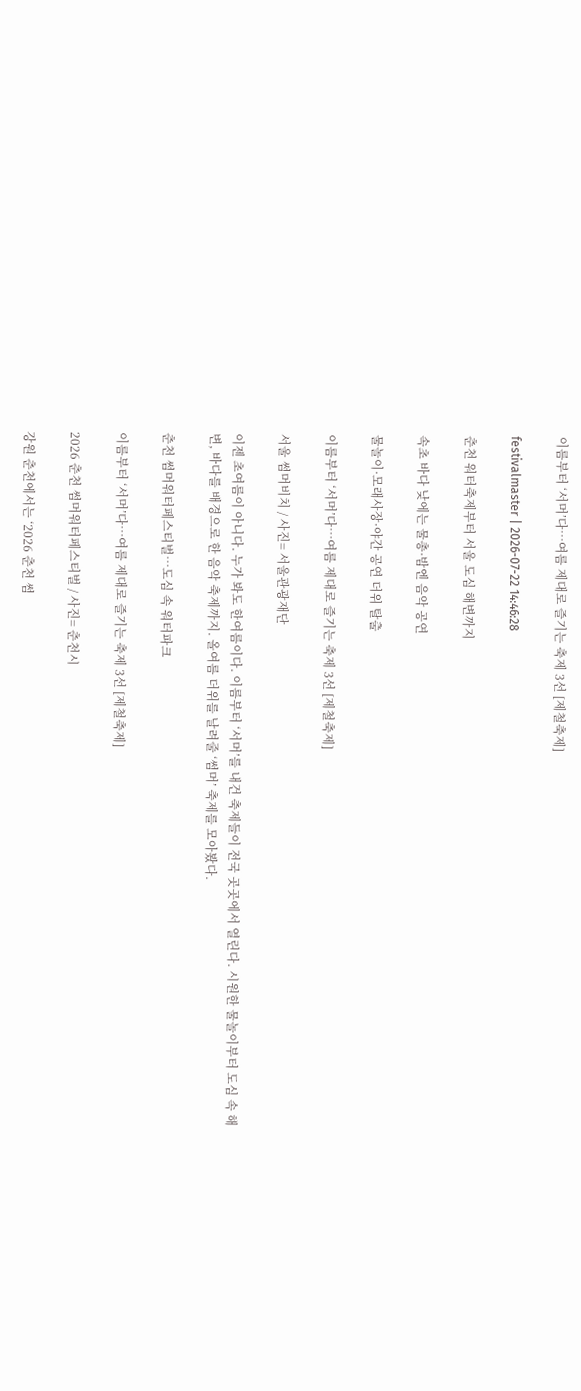이름부터 ‘서머’다…여름 제대로 즐기는 축제 3선 [제철축제]

festivalmaster | 2026-07-22 14:46:28

춘천 워터축제부터 서울 도심 해변까지

속초 바다 낮에는 물총·밤엔 음악 공연

물놀이·모래사장·야간 공연 더위 탈출

이름부터 ‘서머’다…여름 제대로 즐기는 축제 3선 [제철축제]

서울 썸머비치 / 사진= 서울관광재단

이젠 초여름이 아니다. 누가 봐도 한여름이다. 이름부터 ‘서머’를 내건 축제들이 전국 곳곳에서 열린다. 시원한 물놀이부터 도심 속 해변, 바다를 배경으로 한 음악 축제까지. 올여름 더위를 날려줄 ‘썸머’ 축제를 모아봤다.

춘천 썸머워터페스티벌…도심 속 워터파크

이름부터 ‘서머’다…여름 제대로 즐기는 축제 3선 [제철축제]

2026 춘천 썸머워터페스티벌 / 사진= 춘천시

강원 춘천에서는 ‘2026 춘천 썸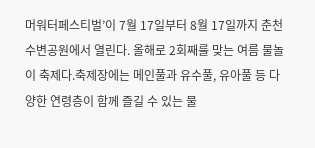머워터페스티벌’이 7월 17일부터 8월 17일까지 춘천수변공원에서 열린다. 올해로 2회째를 맞는 여름 물놀이 축제다.축제장에는 메인풀과 유수풀, 유아풀 등 다양한 연령층이 함께 즐길 수 있는 물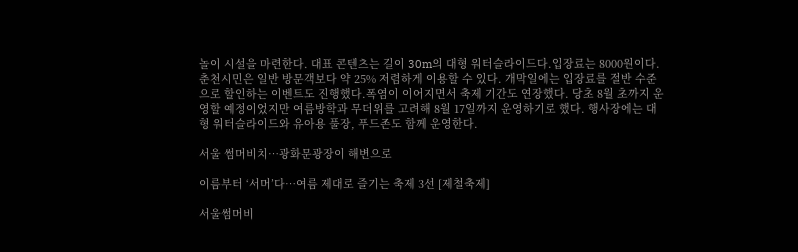놀이 시설을 마련한다. 대표 콘텐츠는 길이 30m의 대형 워터슬라이드다.입장료는 8000원이다. 춘천시민은 일반 방문객보다 약 25% 저렴하게 이용할 수 있다. 개막일에는 입장료를 절반 수준으로 할인하는 이벤트도 진행했다.폭염이 이어지면서 축제 기간도 연장했다. 당초 8월 초까지 운영할 예정이었지만 여름방학과 무더위를 고려해 8월 17일까지 운영하기로 했다. 행사장에는 대형 워터슬라이드와 유아용 풀장, 푸드존도 함께 운영한다.

서울 썸머비치…광화문광장이 해변으로

이름부터 ‘서머’다…여름 제대로 즐기는 축제 3선 [제철축제]

서울썸머비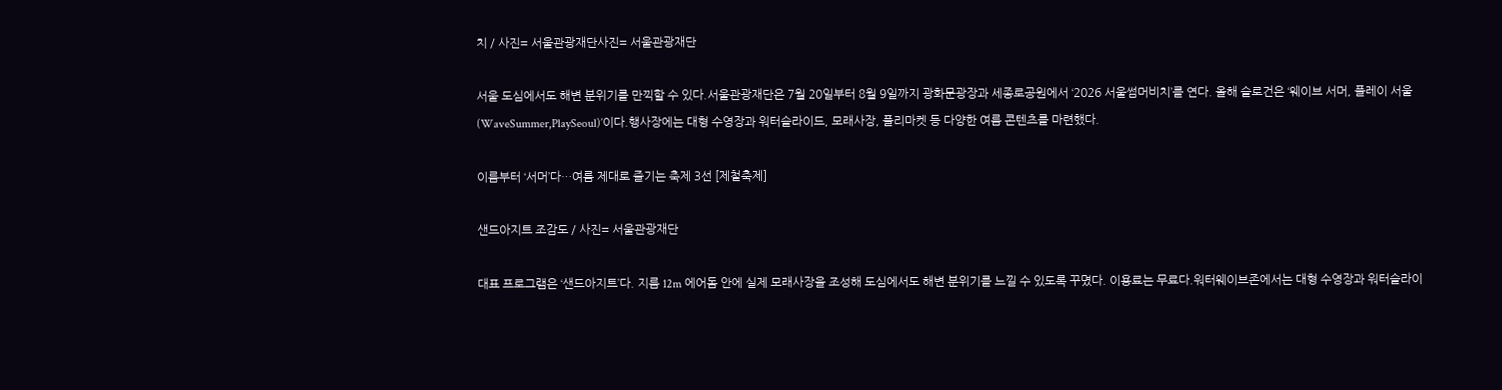치 / 사진= 서울관광재단사진= 서울관광재단

서울 도심에서도 해변 분위기를 만끽할 수 있다.서울관광재단은 7월 20일부터 8월 9일까지 광화문광장과 세종로공원에서 ‘2026 서울썸머비치’를 연다. 올해 슬로건은 ‘웨이브 서머, 플레이 서울(WaveSummer,PlaySeoul)’이다.행사장에는 대형 수영장과 워터슬라이드, 모래사장, 플리마켓 등 다양한 여름 콘텐츠를 마련했다.

이름부터 ‘서머’다…여름 제대로 즐기는 축제 3선 [제철축제]

샌드아지트 조감도 / 사진= 서울관광재단

대표 프로그램은 ‘샌드아지트’다. 지름 12m 에어돔 안에 실제 모래사장을 조성해 도심에서도 해변 분위기를 느낄 수 있도록 꾸몄다. 이용료는 무료다.워터웨이브존에서는 대형 수영장과 워터슬라이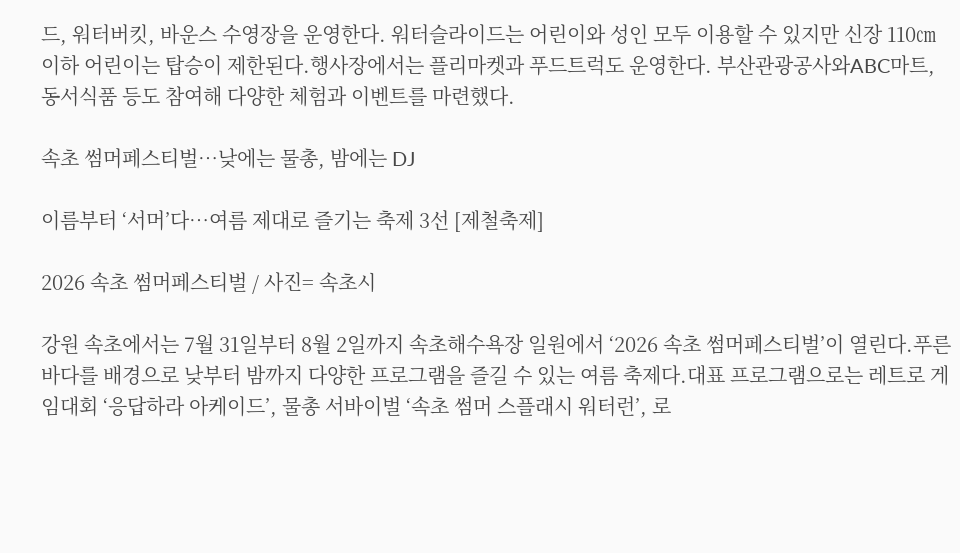드, 워터버킷, 바운스 수영장을 운영한다. 워터슬라이드는 어린이와 성인 모두 이용할 수 있지만 신장 110㎝ 이하 어린이는 탑승이 제한된다.행사장에서는 플리마켓과 푸드트럭도 운영한다. 부산관광공사와ABC마트, 동서식품 등도 참여해 다양한 체험과 이벤트를 마련했다.

속초 썸머페스티벌…낮에는 물총, 밤에는 DJ

이름부터 ‘서머’다…여름 제대로 즐기는 축제 3선 [제철축제]

2026 속초 썸머페스티벌 / 사진= 속초시

강원 속초에서는 7월 31일부터 8월 2일까지 속초해수욕장 일원에서 ‘2026 속초 썸머페스티벌’이 열린다.푸른 바다를 배경으로 낮부터 밤까지 다양한 프로그램을 즐길 수 있는 여름 축제다.대표 프로그램으로는 레트로 게임대회 ‘응답하라 아케이드’, 물총 서바이벌 ‘속초 썸머 스플래시 워터런’, 로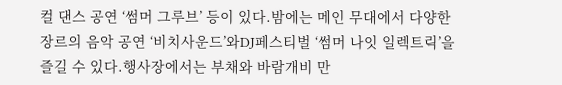컬 댄스 공연 ‘썸머 그루브’ 등이 있다.밤에는 메인 무대에서 다양한 장르의 음악 공연 ‘비치사운드’와DJ페스티벌 ‘썸머 나잇 일렉트릭’을 즐길 수 있다.행사장에서는 부채와 바람개비 만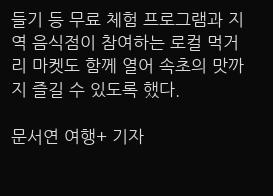들기 등 무료 체험 프로그램과 지역 음식점이 참여하는 로컬 먹거리 마켓도 함께 열어 속초의 맛까지 즐길 수 있도록 했다.

문서연 여행+ 기자